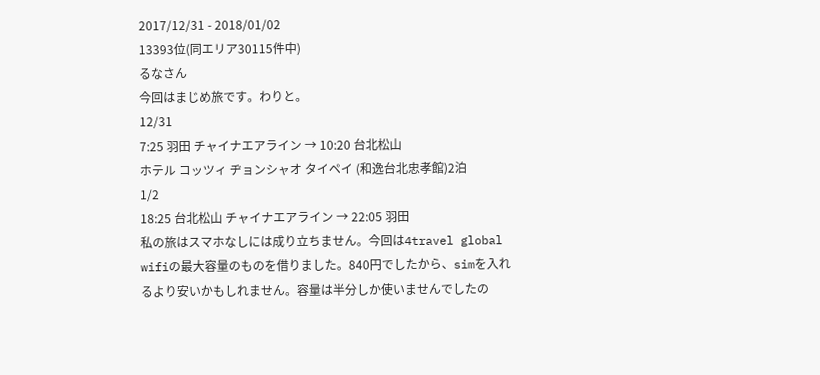2017/12/31 - 2018/01/02
13393位(同エリア30115件中)
るなさん
今回はまじめ旅です。わりと。
12/31
7:25 羽田 チャイナエアライン → 10:20 台北松山
ホテル コッツィ ヂョンシャオ タイペイ (和逸台北忠孝館)2泊
1/2
18:25 台北松山 チャイナエアライン → 22:05 羽田
私の旅はスマホなしには成り立ちません。今回は4travel global wifiの最大容量のものを借りました。840円でしたから、simを入れるより安いかもしれません。容量は半分しか使いませんでしたの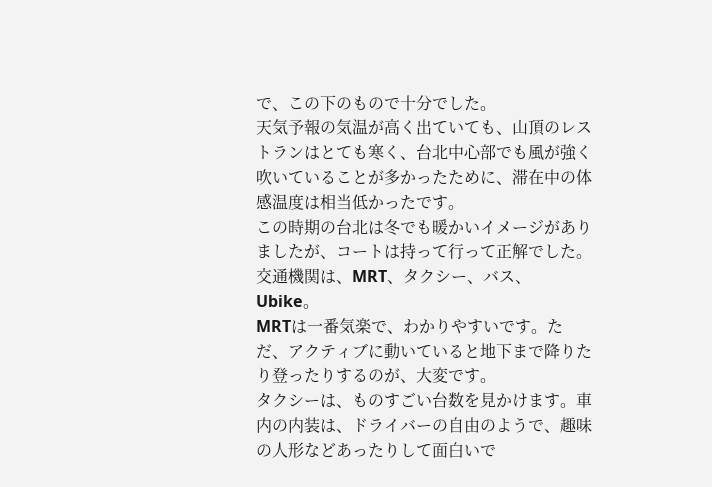で、この下のもので十分でした。
天気予報の気温が高く出ていても、山頂のレストランはとても寒く、台北中心部でも風が強く吹いていることが多かったために、滞在中の体感温度は相当低かったです。
この時期の台北は冬でも暖かいイメージがありましたが、コートは持って行って正解でした。
交通機関は、MRT、タクシー、バス、Ubike。
MRTは一番気楽で、わかりやすいです。ただ、アクティブに動いていると地下まで降りたり登ったりするのが、大変です。
タクシーは、ものすごい台数を見かけます。車内の内装は、ドライバーの自由のようで、趣味の人形などあったりして面白いで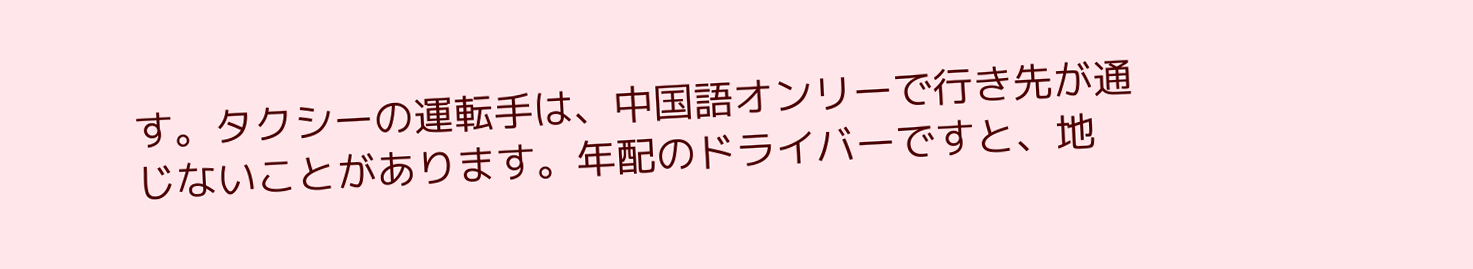す。タクシーの運転手は、中国語オンリーで行き先が通じないことがあります。年配のドライバーですと、地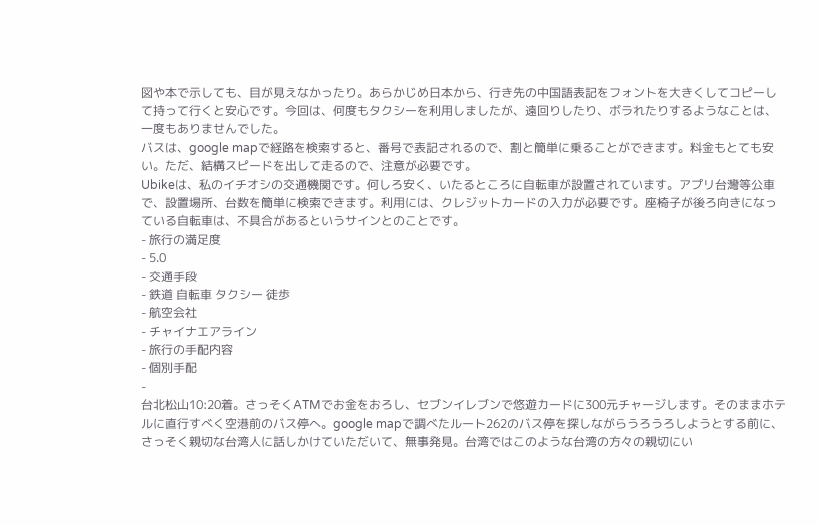図や本で示しても、目が見えなかったり。あらかじめ日本から、行き先の中国語表記をフォントを大きくしてコピーして持って行くと安心です。今回は、何度もタクシーを利用しましたが、遠回りしたり、ボラれたりするようなことは、一度もありませんでした。
バスは、google mapで経路を検索すると、番号で表記されるので、割と簡単に乗ることができます。料金もとても安い。ただ、結構スピードを出して走るので、注意が必要です。
Ubikeは、私のイチオシの交通機関です。何しろ安く、いたるところに自転車が設置されています。アプリ台灣等公車で、設置場所、台数を簡単に検索できます。利用には、クレジットカードの入力が必要です。座椅子が後ろ向きになっている自転車は、不具合があるというサインとのことです。
- 旅行の満足度
- 5.0
- 交通手段
- 鉄道 自転車 タクシー 徒歩
- 航空会社
- チャイナエアライン
- 旅行の手配内容
- 個別手配
-
台北松山10:20着。さっそくATMでお金をおろし、セブンイレブンで悠遊カードに300元チャージします。そのままホテルに直行すべく空港前のバス停へ。google mapで調べたルート262のバス停を探しながらうろうろしようとする前に、さっそく親切な台湾人に話しかけていただいて、無事発見。台湾ではこのような台湾の方々の親切にい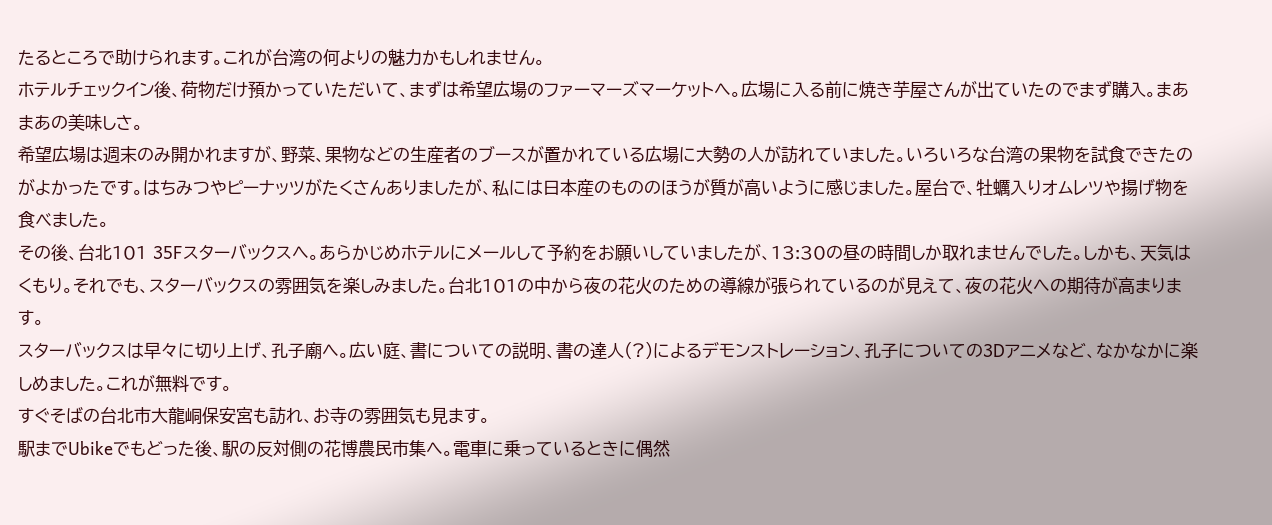たるところで助けられます。これが台湾の何よりの魅力かもしれません。
ホテルチェックイン後、荷物だけ預かっていただいて、まずは希望広場のファーマーズマーケットへ。広場に入る前に焼き芋屋さんが出ていたのでまず購入。まあまあの美味しさ。
希望広場は週末のみ開かれますが、野菜、果物などの生産者のブースが置かれている広場に大勢の人が訪れていました。いろいろな台湾の果物を試食できたのがよかったです。はちみつやピーナッツがたくさんありましたが、私には日本産のもののほうが質が高いように感じました。屋台で、牡蠣入りオムレツや揚げ物を食べました。
その後、台北101 35Fスターバックスへ。あらかじめホテルにメールして予約をお願いしていましたが、13:30の昼の時間しか取れませんでした。しかも、天気はくもり。それでも、スターバックスの雰囲気を楽しみました。台北101の中から夜の花火のための導線が張られているのが見えて、夜の花火への期待が高まります。
スターバックスは早々に切り上げ、孔子廟へ。広い庭、書についての説明、書の達人(?)によるデモンストレーション、孔子についての3Dアニメなど、なかなかに楽しめました。これが無料です。
すぐそばの台北市大龍峒保安宮も訪れ、お寺の雰囲気も見ます。
駅までUbikeでもどった後、駅の反対側の花博農民市集へ。電車に乗っているときに偶然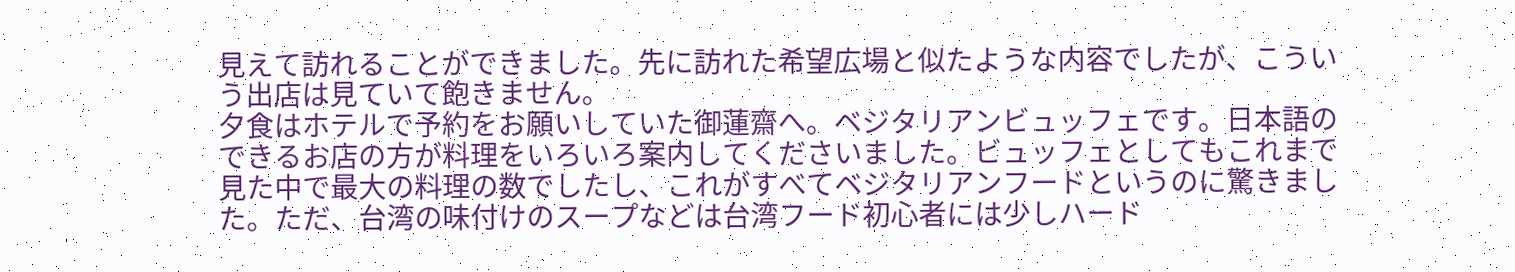見えて訪れることができました。先に訪れた希望広場と似たような内容でしたが、こういう出店は見ていて飽きません。
夕食はホテルで予約をお願いしていた御蓮齋へ。ベジタリアンビュッフェです。日本語のできるお店の方が料理をいろいろ案内してくださいました。ビュッフェとしてもこれまで見た中で最大の料理の数でしたし、これがすべてベジタリアンフードというのに驚きました。ただ、台湾の味付けのスープなどは台湾フード初心者には少しハード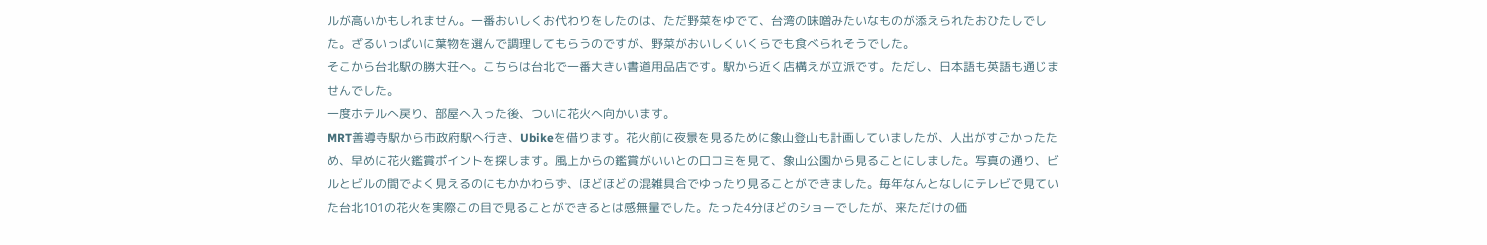ルが高いかもしれません。一番おいしくお代わりをしたのは、ただ野菜をゆでて、台湾の味噌みたいなものが添えられたおひたしでした。ざるいっぱいに葉物を選んで調理してもらうのですが、野菜がおいしくいくらでも食べられそうでした。
そこから台北駅の勝大荘へ。こちらは台北で一番大きい書道用品店です。駅から近く店構えが立派です。ただし、日本語も英語も通じませんでした。
一度ホテルへ戻り、部屋へ入った後、ついに花火へ向かいます。
MRT善導寺駅から市政府駅へ行き、Ubikeを借ります。花火前に夜景を見るために象山登山も計画していましたが、人出がすごかったため、早めに花火鑑賞ポイントを探します。風上からの鑑賞がいいとの口コミを見て、象山公園から見ることにしました。写真の通り、ビルとビルの間でよく見えるのにもかかわらず、ほどほどの混雑具合でゆったり見ることができました。毎年なんとなしにテレビで見ていた台北101の花火を実際この目で見ることができるとは感無量でした。たった4分ほどのショーでしたが、来ただけの価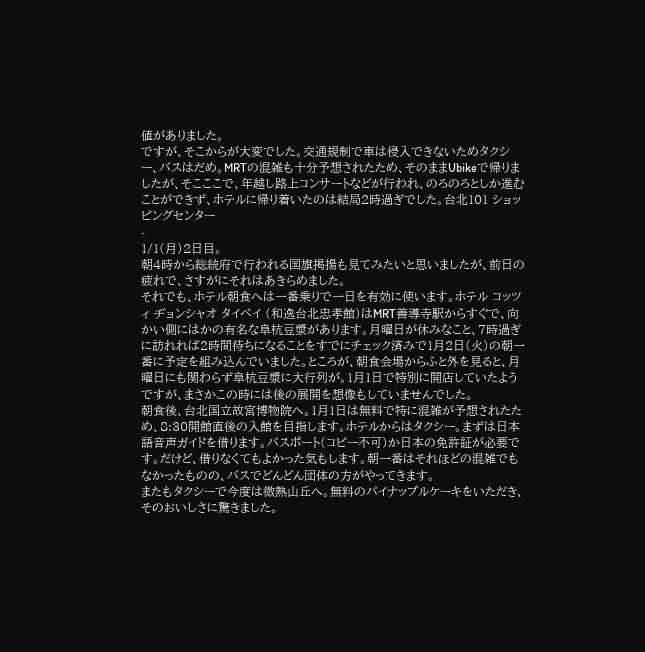値がありました。
ですが、そこからが大変でした。交通規制で車は侵入できないためタクシー、バスはだめ。MRTの混雑も十分予想されたため、そのままUbikeで帰りましたが、そこここで、年越し路上コンサートなどが行われ、のろのろとしか進むことができず、ホテルに帰り着いたのは結局2時過ぎでした。台北101 ショッピングセンター
-
1/1(月)2日目。
朝4時から総統府で行われる国旗掲揚も見てみたいと思いましたが、前日の疲れで、さすがにそれはあきらめました。
それでも、ホテル朝食へは一番乗りで一日を有効に使います。ホテル コッツィ ヂョンシャオ タイペイ (和逸台北忠孝館)はMRT善導寺駅からすぐで、向かい側にはかの有名な阜杭豆漿があります。月曜日が休みなこと、7時過ぎに訪れれば2時間待ちになることをすでにチェック済みで1月2日(火)の朝一番に予定を組み込んでいました。ところが、朝食会場からふと外を見ると、月曜日にも関わらず阜杭豆漿に大行列が。1月1日で特別に開店していたようですが、まさかこの時には後の展開を想像もしていませんでした。
朝食後、台北国立故宮博物院へ。1月1日は無料で特に混雑が予想されたため、8:30開館直後の入館を目指します。ホテルからはタクシー。まずは日本語音声ガイドを借ります。パスポート(コピー不可)か日本の免許証が必要です。だけど、借りなくてもよかった気もします。朝一番はそれほどの混雑でもなかったものの、バスでどんどん団体の方がやってきます。
またもタクシーで今度は微熱山丘へ。無料のパイナップルケーキをいただき、そのおいしさに驚きました。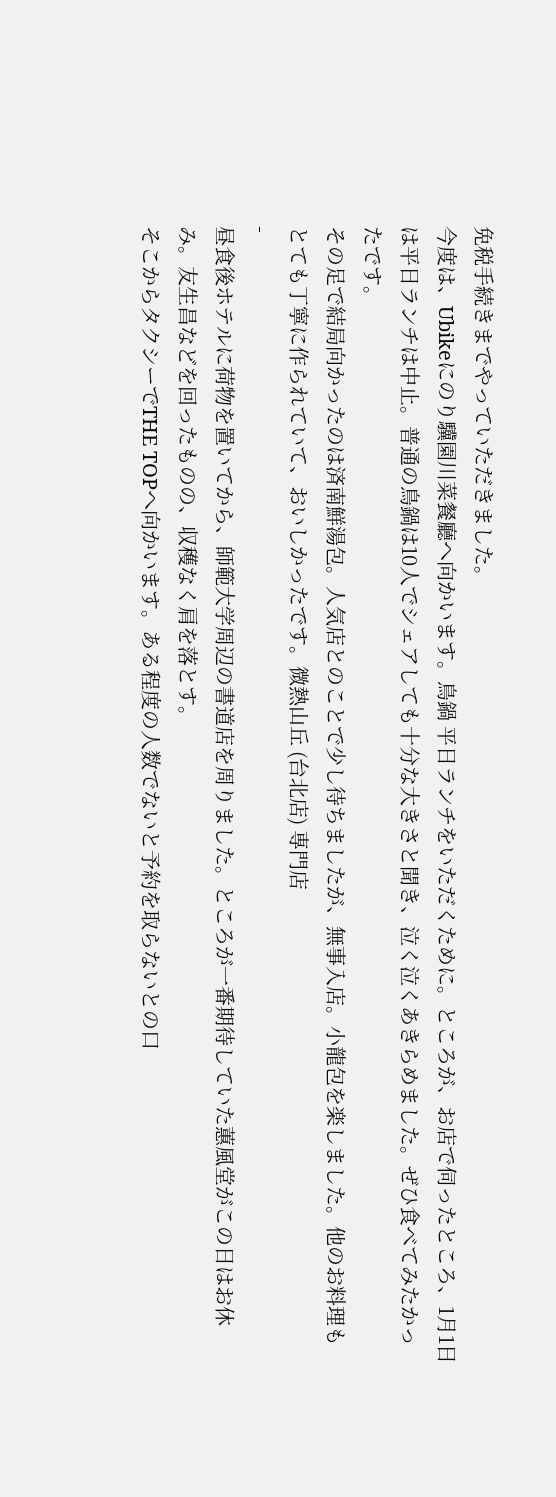免税手続きまでやっていただきました。
今度は、Ubikeにのり驥園川菜餐廳へ向かいます。鳥鍋 平日ランチをいただくために。ところが、お店で伺ったところ、1月1日は平日ランチは中止。普通の鳥鍋は10人でシェアしても十分な大きさと聞き、泣く泣くあきらめました。ぜひ食べてみたかったです。
その足で結局向かったのは済南鮮湯包。人気店とのことで少し待ちましたが、無事入店。小龍包を楽しました。他のお料理もとても丁寧に作られていて、おいしかったです。微熱山丘 (台北店) 専門店
-
昼食後ホテルに荷物を置いてから、師範大学周辺の書道店を周りました。ところが一番期待していた蕙風堂がこの日はお休み。友生昌などを回ったものの、収穫なく肩を落とす。
そこからタクシーでTHE TOPへ向かいます。ある程度の人数でないと予約を取らないとの口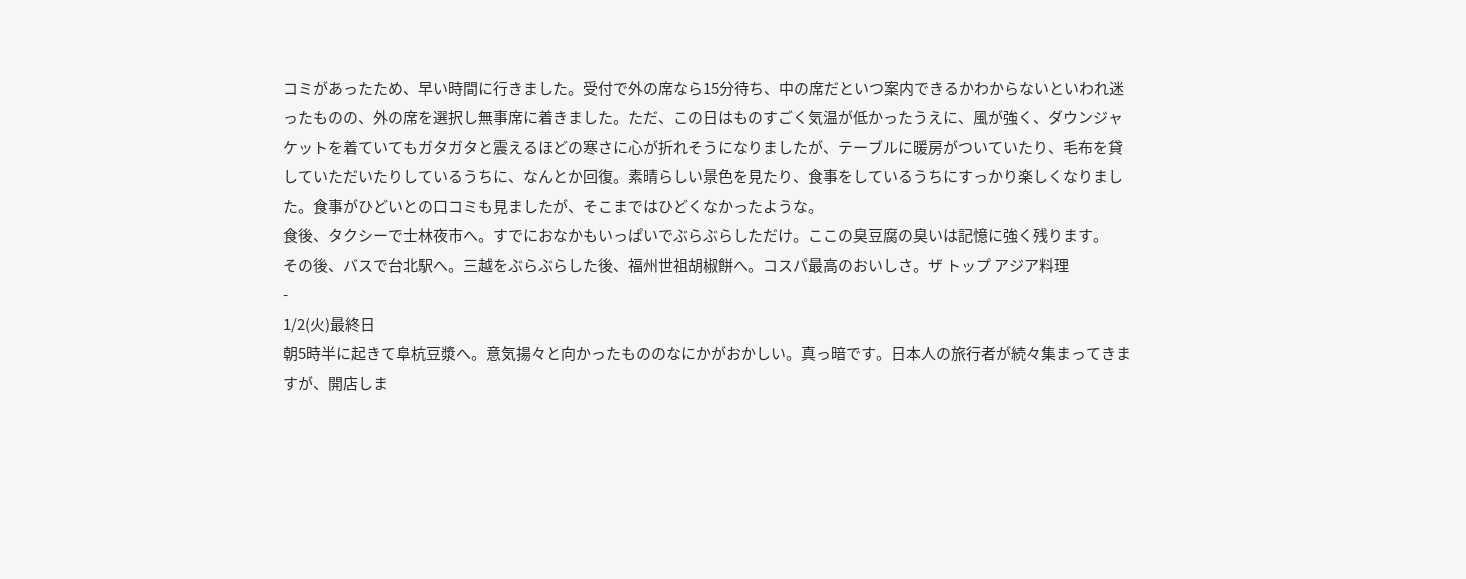コミがあったため、早い時間に行きました。受付で外の席なら15分待ち、中の席だといつ案内できるかわからないといわれ迷ったものの、外の席を選択し無事席に着きました。ただ、この日はものすごく気温が低かったうえに、風が強く、ダウンジャケットを着ていてもガタガタと震えるほどの寒さに心が折れそうになりましたが、テーブルに暖房がついていたり、毛布を貸していただいたりしているうちに、なんとか回復。素晴らしい景色を見たり、食事をしているうちにすっかり楽しくなりました。食事がひどいとの口コミも見ましたが、そこまではひどくなかったような。
食後、タクシーで士林夜市へ。すでにおなかもいっぱいでぶらぶらしただけ。ここの臭豆腐の臭いは記憶に強く残ります。
その後、バスで台北駅へ。三越をぶらぶらした後、福州世祖胡椒餅へ。コスパ最高のおいしさ。ザ トップ アジア料理
-
1/2(火)最終日
朝5時半に起きて阜杭豆漿へ。意気揚々と向かったもののなにかがおかしい。真っ暗です。日本人の旅行者が続々集まってきますが、開店しま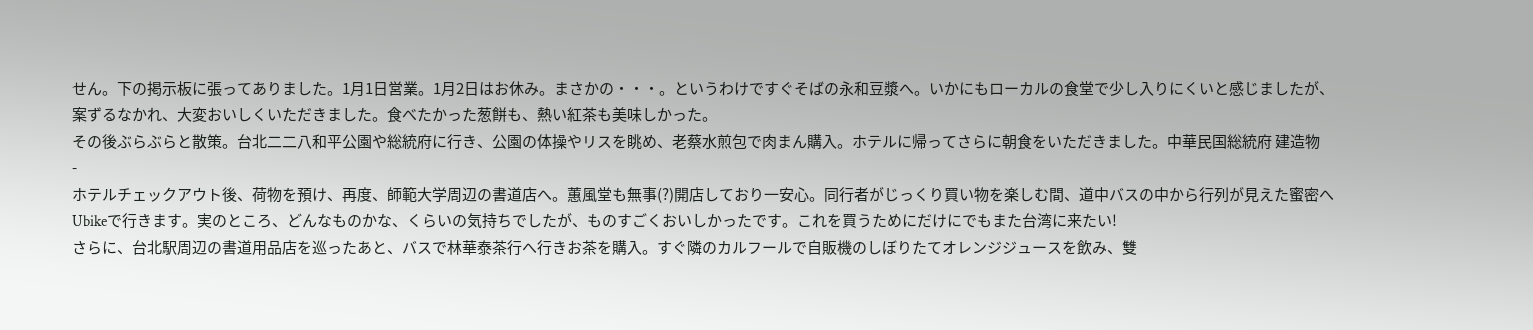せん。下の掲示板に張ってありました。1月1日営業。1月2日はお休み。まさかの・・・。というわけですぐそばの永和豆漿へ。いかにもローカルの食堂で少し入りにくいと感じましたが、案ずるなかれ、大変おいしくいただきました。食べたかった葱餅も、熱い紅茶も美味しかった。
その後ぶらぶらと散策。台北二二八和平公園や総統府に行き、公園の体操やリスを眺め、老蔡水煎包で肉まん購入。ホテルに帰ってさらに朝食をいただきました。中華民国総統府 建造物
-
ホテルチェックアウト後、荷物を預け、再度、師範大学周辺の書道店へ。蕙風堂も無事(?)開店しており一安心。同行者がじっくり買い物を楽しむ間、道中バスの中から行列が見えた蜜密へUbikeで行きます。実のところ、どんなものかな、くらいの気持ちでしたが、ものすごくおいしかったです。これを買うためにだけにでもまた台湾に来たい!
さらに、台北駅周辺の書道用品店を巡ったあと、バスで林華泰茶行へ行きお茶を購入。すぐ隣のカルフールで自販機のしぼりたてオレンジジュースを飲み、雙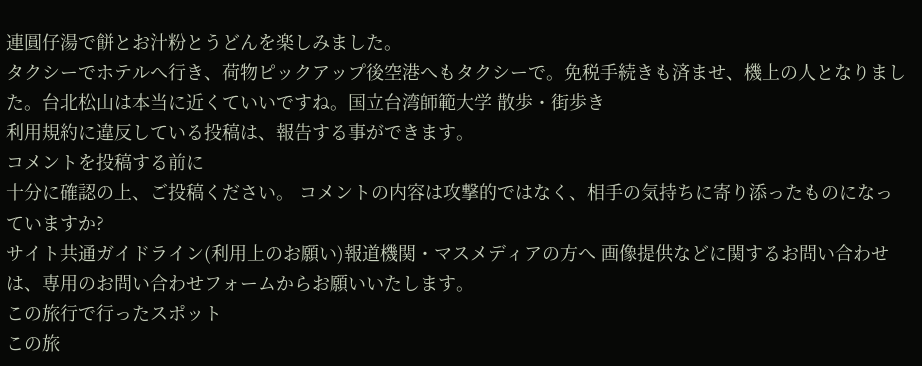連圓仔湯で餅とお汁粉とうどんを楽しみました。
タクシーでホテルへ行き、荷物ピックアップ後空港へもタクシーで。免税手続きも済ませ、機上の人となりました。台北松山は本当に近くていいですね。国立台湾師範大学 散歩・街歩き
利用規約に違反している投稿は、報告する事ができます。
コメントを投稿する前に
十分に確認の上、ご投稿ください。 コメントの内容は攻撃的ではなく、相手の気持ちに寄り添ったものになっていますか?
サイト共通ガイドライン(利用上のお願い)報道機関・マスメディアの方へ 画像提供などに関するお問い合わせは、専用のお問い合わせフォームからお願いいたします。
この旅行で行ったスポット
この旅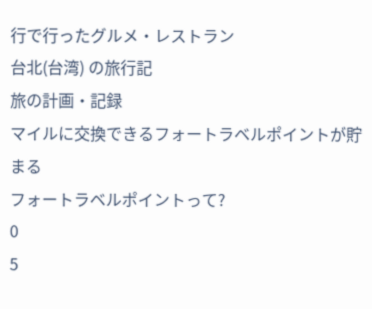行で行ったグルメ・レストラン
台北(台湾) の旅行記
旅の計画・記録
マイルに交換できるフォートラベルポイントが貯まる
フォートラベルポイントって?
0
5